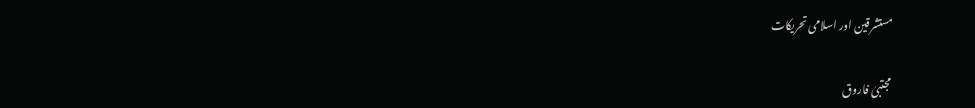مستشرقین اور اسلامی تحریکات

 مجتبیٰ فاروق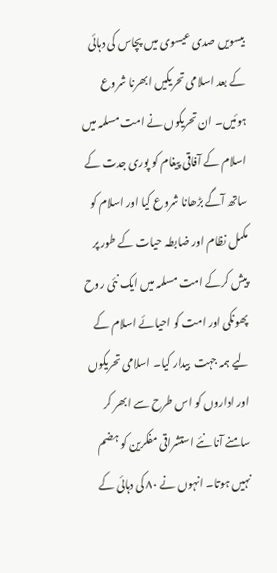بیسویں صدی عیسوی میں پچاس کی دہائی کے بعد اسلامی تحریکیں ابھرنا شروع ہوئیں۔ ان تحریکوں نے امت مسلمہ میں اسلام کے آفاقی پیغام کو پوری جدت کے ساتھ آگے بڑھانا شروع کیا اور اسلام کو مکمل نظام اور ضابطہ حیات کے طور پر پیش کرکے امت مسلمہ میں ایک نئی روح پھونکی اور امت کو احیائے اسلام کے لیے ہمہ جہت  بیدار کیا۔ اسلامی تحریکوں اور اداروں کو اس طرح سے ابھر کر سامنے آنا نئے استشراقی مفکرین کو ہضم نہیں ہوتا۔ انہوں نے ۸۰ کی دہائی کے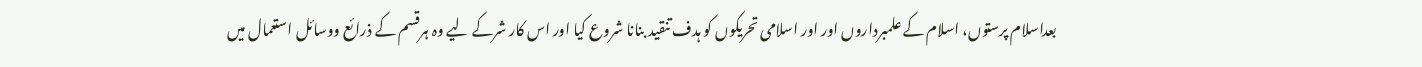بعداسلام پرستوں، اسلام کے علمبرداروں اور اور اسلامی تحریکوں کو ہدف تنقید بنانا شروع کیا اور اس کار شرکے لیے وہ ہرقسم کے ذرائع ووسائل استعمال میں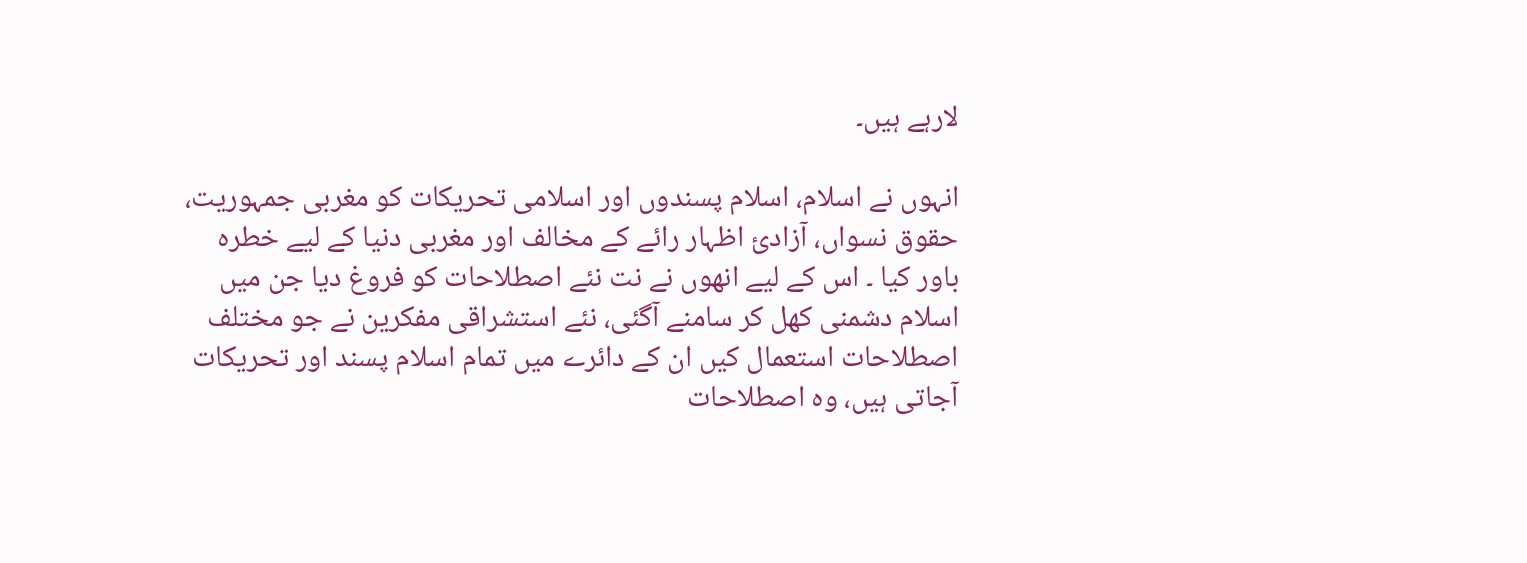لارہے ہیں۔

انہوں نے اسلام، اسلام پسندوں اور اسلامی تحریکات کو مغربی جمہوریت، حقوق نسواں، آزادیٔ اظہار رائے کے مخالف اور مغربی دنیا کے لیے خطرہ باور کیا ۔ اس کے لیے انھوں نے نت نئے اصطلاحات کو فروغ دیا جن میں اسلام دشمنی کھل کر سامنے آگئی، نئے استشراقی مفکرین نے جو مختلف اصطلاحات استعمال کیں ان کے دائرے میں تمام اسلام پسند اور تحریکات آجاتی ہیں، وہ اصطلاحات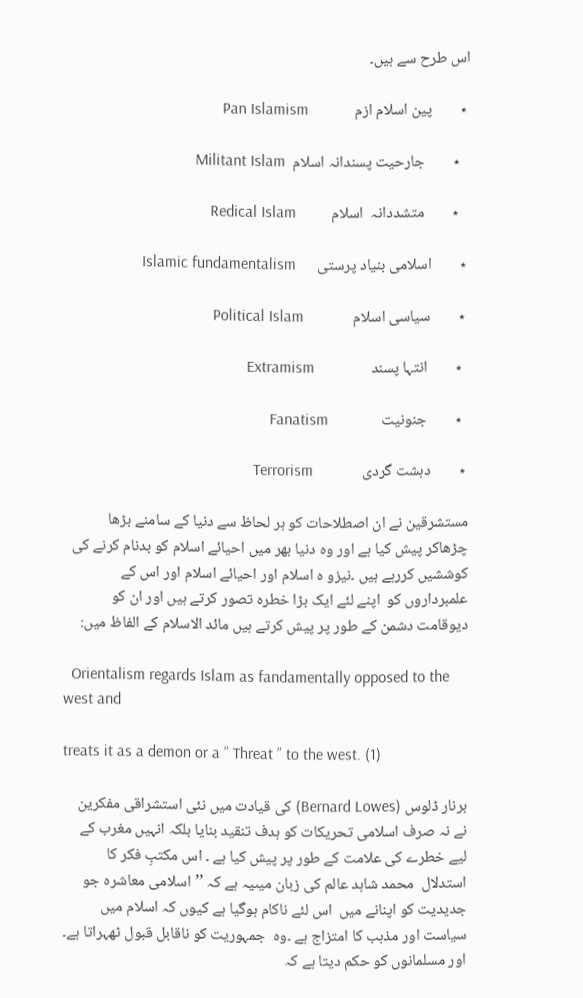اس طرح سے ہیں۔

 ٭        پین اسلام ازم             Pan Islamism

   ٭        جارحیت پسندانہ اسلام  Militant Islam

   ٭        متشددانہ  اسلام          Redical Islam

 ٭        اسلامی بنیاد پرستی      Islamic fundamentalism

 ٭        سیاسی اسلام              Political Islam

  ٭        انتہا پسند                Extramism

  ٭        جنونیت               Fanatism

 ٭        دہشت گردی              Terrorism

مستشرقین نے ان اصطلاحات کو ہر لحاظ سے دنیا کے سامنے بڑھا چڑھاکر پیش کیا ہے اور وہ دنیا بھر میں احیائے اسلام کو بدنام کرنے کی کوششیں کررہے ہیں ۔نیزو ہ اسلام اور احیائے اسلام اور اس کے علمبرداروں کو  اپنے لئے ایک بڑا خطرہ تصور کرتے ہیں اور ان کو دیوقامت دشمن کے طور پر پیش کرتے ہیں مائد الاسلام کے الفاظ میں:

  Orientalism regards Islam as fandamentally opposed to the west and

treats it as a demon or a ” Threat ” to the west. (1)

برنار ڈلوس (Bernard Lowes) کی قیادت میں نئی استشراقی مفکرین نے نہ صرف اسلامی تحریکات کو ہدف تنقید بنایا بلکہ انہیں مغرب کے لیے خطرے کی علامت کے طور پر پیش کیا ہے ۔ اس مکتبِ فکر کا استدلال  محمد شاہد عالم کی زبان میںیہ ہے کہ ’’اسلامی معاشرہ جو جدیدیت کو اپنانے میں  اس لئے ناکام ہوگیا ہے کیوں کہ اسلام میں سیاست اور مذہب کا امتزاج ہے ۔وہ  جمہوریت کو ناقابل قبول ٹھہراتا ہے۔ اور مسلمانوں کو حکم دیتا ہے کہ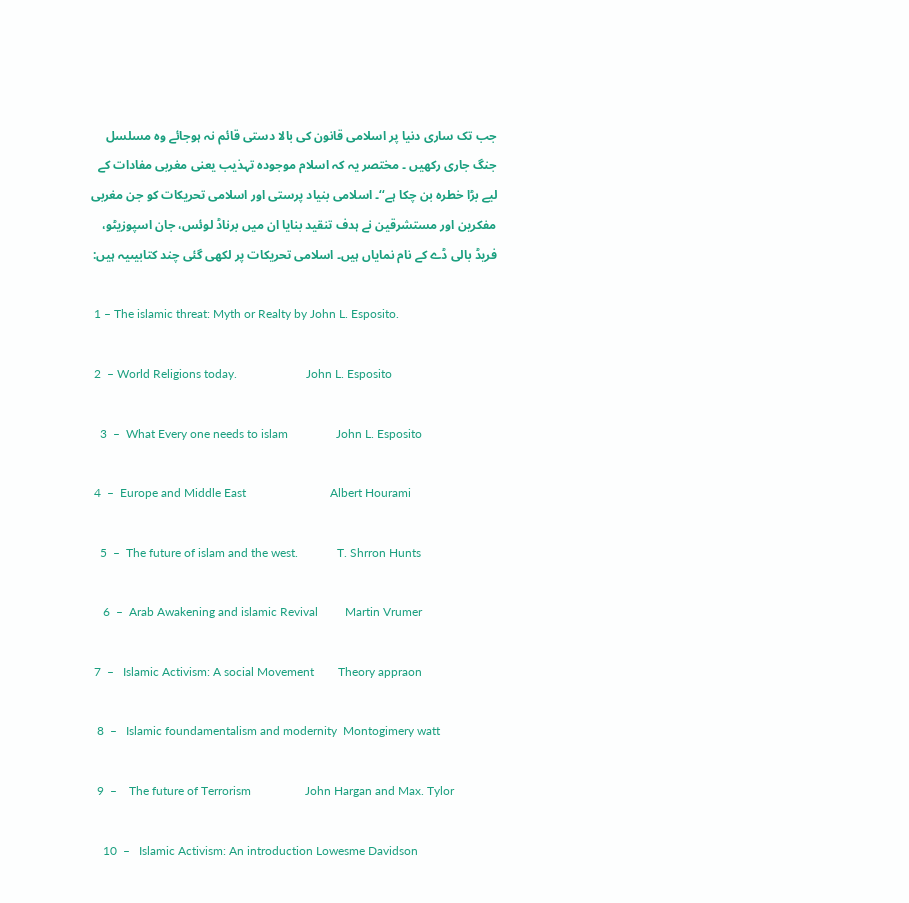جب تک ساری دنیا پر اسلامی قانون کی بالا دستی قائم نہ ہوجائے وہ مسلسل جنگ جاری رکھیں ۔ مختصر یہ کہ اسلام موجودہ تہذیب یعنی مغربی مفادات کے لیے بڑا خطرہ بن چکا ہے‘‘۔ اسلامی بنیاد پرستی اور اسلامی تحریکات کو جن مغربی مفکرین اور مستشرقین نے ہدف تنقید بنایا ان میں برناڈ لوئس، جان اسپوزیٹو، فریڈ بالی ڈے کے نام نمایاں ہیں۔ اسلامی تحریکات پر لکھی گئی چند کتابیںیہ ہیں:

 1 – The islamic threat: Myth or Realty by John L. Esposito.

 2  – World Religions today.                       John L. Esposito

   3  –  What Every one needs to islam                John L. Esposito

 4  –  Europe and Middle East                            Albert Hourami

   5  –  The future of islam and the west.             T. Shrron Hunts

    6  –  Arab Awakening and islamic Revival         Martin Vrumer

 7  –   Islamic Activism: A social Movement        Theory appraon

  8  –   Islamic foundamentalism and modernity  Montogimery watt

  9  –    The future of Terrorism                  John Hargan and Max. Tylor

    10  –   Islamic Activism: An introduction Lowesme Davidson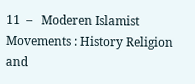11  –   Moderen Islamist Movements : History Religion and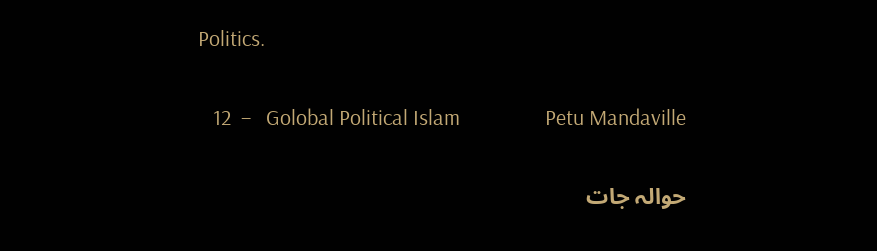Politics.

   12  –   Golobal Political Islam                 Petu Mandaville

حوالہ جات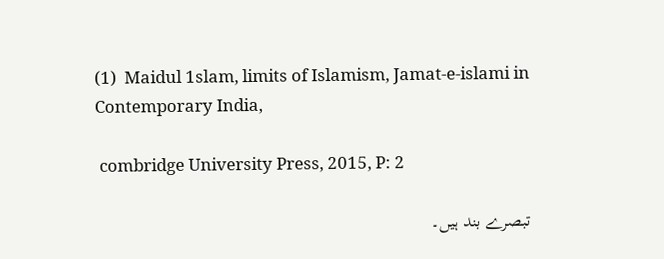(1)  Maidul 1slam, limits of Islamism, Jamat-e-islami in Contemporary India,

 combridge University Press, 2015, P: 2

تبصرے بند ہیں۔